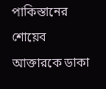পাকিস্তানের শোয়েব আক্তারকে ডাকা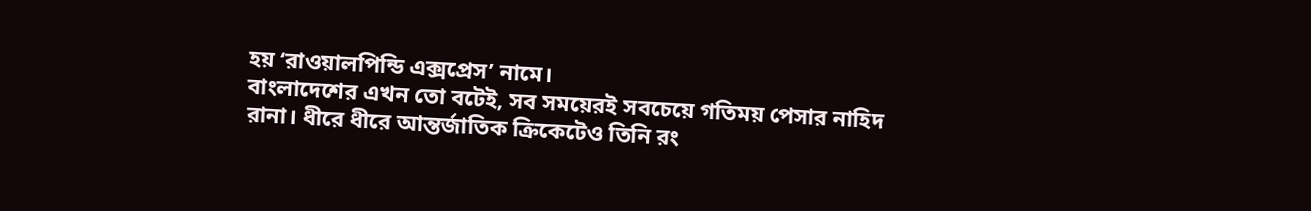হয় ‘রাওয়ালপিন্ডি এক্সপ্রেস’ নামে।
বাংলাদেশের এখন তো বটেই, সব সময়েরই সবচেয়ে গতিময় পেসার নাহিদ রানা। ধীরে ধীরে আন্তর্জাতিক ক্রিকেটেও তিনি রং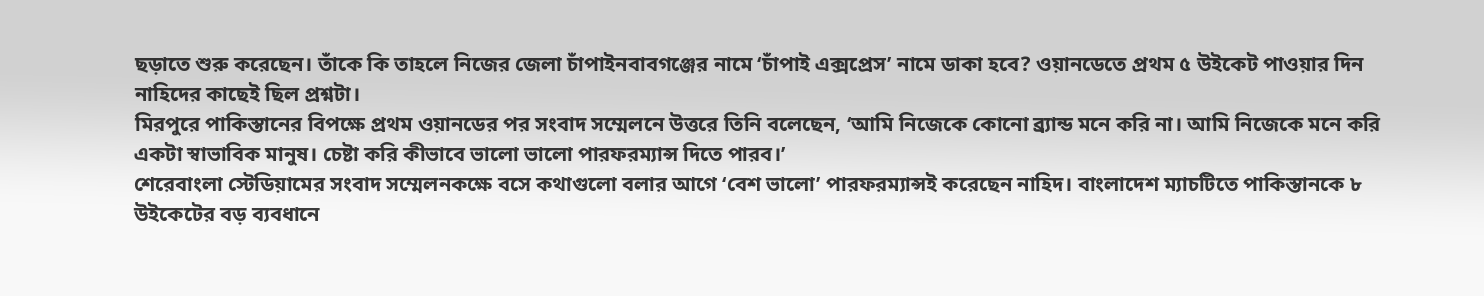ছড়াতে শুরু করেছেন। তাঁকে কি তাহলে নিজের জেলা চাঁপাইনবাবগঞ্জের নামে ‘চাঁপাই এক্সপ্রেস’ নামে ডাকা হবে? ওয়ানডেতে প্রথম ৫ উইকেট পাওয়ার দিন নাহিদের কাছেই ছিল প্রশ্নটা।
মিরপুরে পাকিস্তানের বিপক্ষে প্রথম ওয়ানডের পর সংবাদ সম্মেলনে উত্তরে তিনি বলেছেন, ‘আমি নিজেকে কোনো ব্র্যান্ড মনে করি না। আমি নিজেকে মনে করি একটা স্বাভাবিক মানুষ। চেষ্টা করি কীভাবে ভালো ভালো পারফরম্যান্স দিতে পারব।’
শেরেবাংলা স্টেডিয়ামের সংবাদ সম্মেলনকক্ষে বসে কথাগুলো বলার আগে ‘বেশ ভালো’ পারফরম্যান্সই করেছেন নাহিদ। বাংলাদেশ ম্যাচটিতে পাকিস্তানকে ৮ উইকেটের বড় ব্যবধানে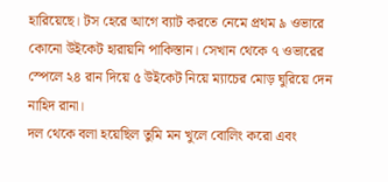হারিয়েছে। টস হেরে আগে ব্যাট করতে নেমে প্রথম ৯ ওভারে কোনো উইকেট হারায়নি পাকিস্তান। সেখান থেকে ৭ ওভারের স্পেলে ২৪ রান দিয়ে ৫ উইকেট নিয়ে ম্যাচের মোড় ঘুরিয়ে দেন নাহিদ রানা।
দল থেকে বলা হয়েছিল তুমি মন খুলে বোলিং করো এবং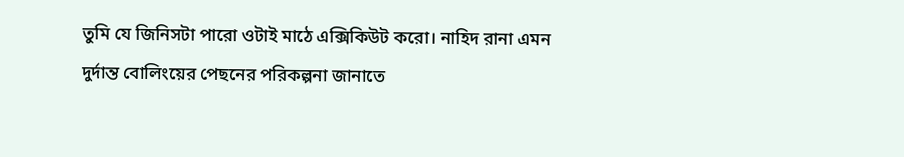তুমি যে জিনিসটা পারো ওটাই মাঠে এক্সিকিউট করো। নাহিদ রানা এমন দুর্দান্ত বোলিংয়ের পেছনের পরিকল্পনা জানাতে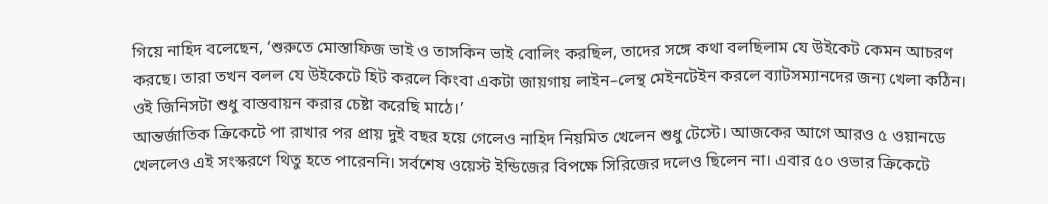গিয়ে নাহিদ বলেছেন, ‘শুরুতে মোস্তাফিজ ভাই ও তাসকিন ভাই বোলিং করছিল, তাদের সঙ্গে কথা বলছিলাম যে উইকেট কেমন আচরণ করছে। তারা তখন বলল যে উইকেটে হিট করলে কিংবা একটা জায়গায় লাইন–লেন্থ মেইনটেইন করলে ব্যাটসম্যানদের জন্য খেলা কঠিন। ওই জিনিসটা শুধু বাস্তবায়ন করার চেষ্টা করেছি মাঠে।’
আন্তর্জাতিক ক্রিকেটে পা রাখার পর প্রায় দুই বছর হয়ে গেলেও নাহিদ নিয়মিত খেলেন শুধু টেস্টে। আজকের আগে আরও ৫ ওয়ানডে খেললেও এই সংস্করণে থিতু হতে পারেননি। সর্বশেষ ওয়েস্ট ইন্ডিজের বিপক্ষে সিরিজের দলেও ছিলেন না। এবার ৫০ ওভার ক্রিকেটে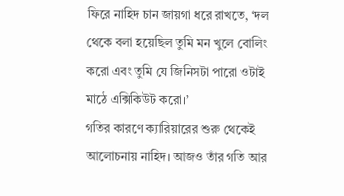ফিরে নাহিদ চান জায়গা ধরে রাখতে, ‘দল থেকে বলা হয়েছিল তুমি মন খুলে বোলিং করো এবং তুমি যে জিনিসটা পারো ওটাই মাঠে এক্সিকিউট করো।’
গতির কারণে ক্যারিয়ারের শুরু থেকেই আলোচনায় নাহিদ। আজও তাঁর গতি আর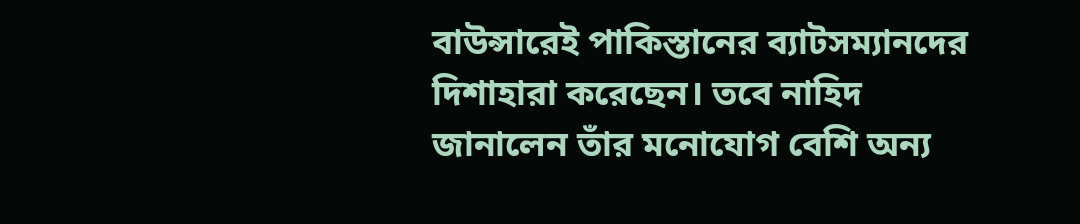বাউন্সারেই পাকিস্তানের ব্যাটসম্যানদের দিশাহারা করেছেন। তবে নাহিদ জানালেন তাঁর মনোযোগ বেশি অন্য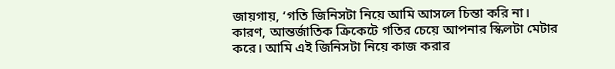জায়গায়, ‘গতি জিনিসটা নিয়ে আমি আসলে চিন্তা করি না। কারণ, আন্তর্জাতিক ক্রিকেটে গতির চেয়ে আপনার স্কিলটা মেটার করে। আমি এই জিনিসটা নিয়ে কাজ করার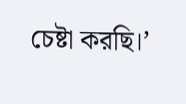চেষ্টা করছি।’